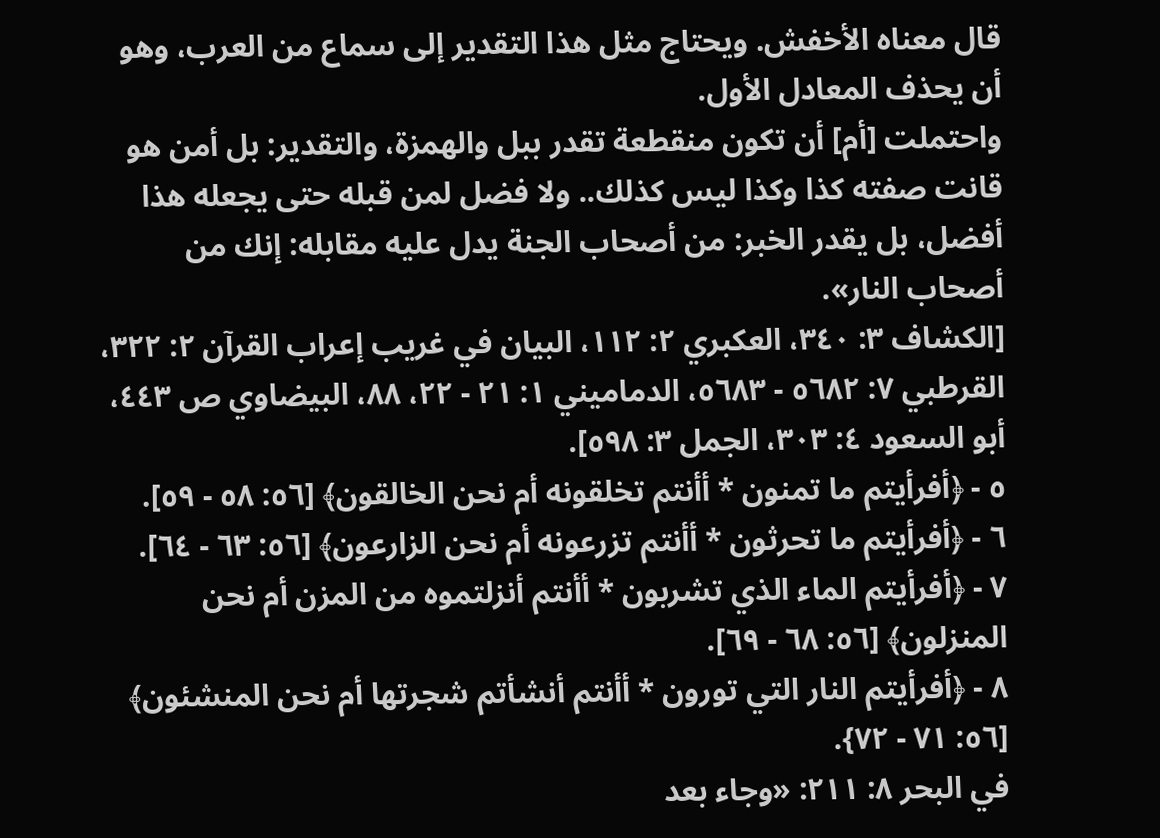قال معناه الأخفش. ويحتاج مثل هذا التقدير إلى سماع من العرب، وهو أن يحذف المعادل الأول.
واحتملت [أم] أن تكون منقطعة تقدر ببل والهمزة، والتقدير: بل أمن هو قانت صفته كذا وكذا ليس كذلك.. ولا فضل لمن قبله حتى يجعله هذا أفضل، بل يقدر الخبر: من أصحاب الجنة يدل عليه مقابله: إنك من أصحاب النار».
[الكشاف ٣: ٣٤٠، العكبري ٢: ١١٢، البيان في غريب إعراب القرآن ٢: ٣٢٢، القرطبي ٧: ٥٦٨٢ - ٥٦٨٣، الدماميني ١: ٢١ - ٢٢، ٨٨، البيضاوي ص ٤٤٣، أبو السعود ٤: ٣٠٣، الجمل ٣: ٥٩٨].
٥ - ﴿أفرأيتم ما تمنون * أأنتم تخلقونه أم نحن الخالقون﴾ [٥٦: ٥٨ - ٥٩].
٦ - ﴿أفرأيتم ما تحرثون * أأنتم تزرعونه أم نحن الزارعون﴾ [٥٦: ٦٣ - ٦٤].
٧ - ﴿أفرأيتم الماء الذي تشربون * أأنتم أنزلتموه من المزن أم نحن المنزلون﴾ [٥٦: ٦٨ - ٦٩].
٨ - ﴿أفرأيتم النار التي تورون * أأنتم أنشأتم شجرتها أم نحن المنشئون﴾ [٥٦: ٧١ - ٧٢}.
في البحر ٨: ٢١١: «وجاء بعد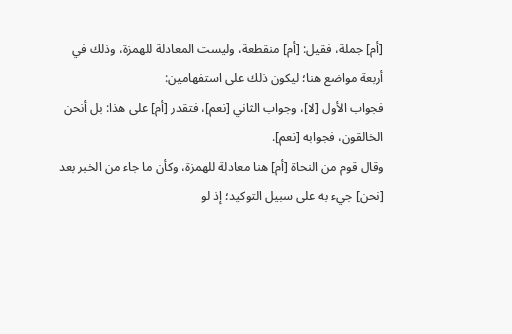[أم] جملة، فقيل: [أم] منقطعة، وليست المعادلة للهمزة، وذلك في أربعة مواضع هنا؛ ليكون ذلك على استفهامين:
فجواب الأول [لا]، وجواب الثاني [نعم]، فتقدر [أم] على هذا: بل أنحن الخالقون، فجوابه [نعم].
وقال قوم من النحاة [أم] هنا معادلة للهمزة، وكأن ما جاء من الخبر بعد [نحن] جيء به على سبيل التوكيد؛ إذ لو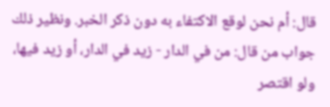قال: أم نحن لوقع الاكتفاء به دون ذكر الخبر. ونظير ذلك جواب من قال: من في الدار - زيد في الدار، أو زيد فيها، ولو اقتصر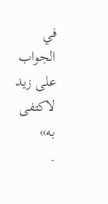في الجواب على زيد لاكتفى به»
.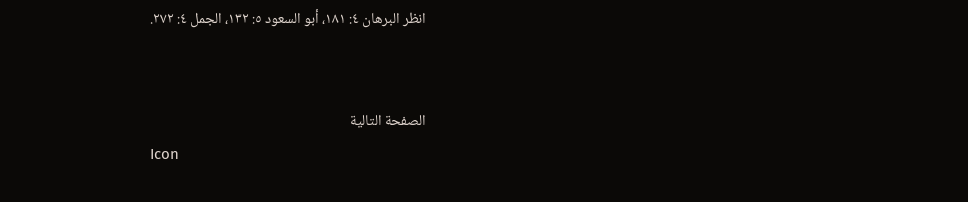انظر البرهان ٤: ١٨١، أبو السعود ٥: ١٣٢، الجمل ٤: ٢٧٢.


الصفحة التالية
Icon